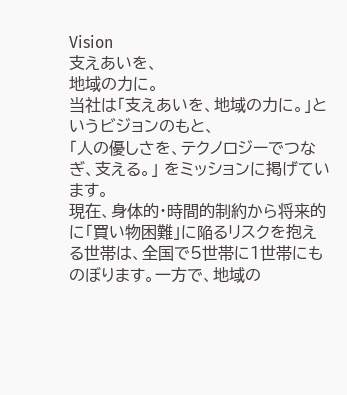Vision
支えあいを、
地域の力に。
当社は「支えあいを、地域の力に。」というビジョンのもと、
「人の優しさを、テクノロジーでつなぎ、支える。」 をミッションに掲げています。
現在、身体的・時間的制約から将来的に「買い物困難」に陥るリスクを抱える世帯は、全国で5世帯に1世帯にものぼります。一方で、地域の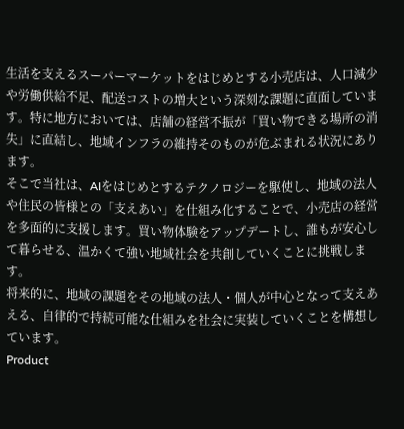生活を支えるスーパーマーケットをはじめとする小売店は、人口減少や労働供給不足、配送コストの増大という深刻な課題に直面しています。特に地方においては、店舗の経営不振が「買い物できる場所の消失」に直結し、地域インフラの維持そのものが危ぶまれる状況にあります。
そこで当社は、AIをはじめとするテクノロジーを駆使し、地域の法人や住民の皆様との「支えあい」を仕組み化することで、小売店の経営を多面的に支援します。買い物体験をアップデートし、誰もが安心して暮らせる、温かくて強い地域社会を共創していくことに挑戦します。
将来的に、地域の課題をその地域の法人・個人が中心となって支えあえる、自律的で持続可能な仕組みを社会に実装していくことを構想しています。
Product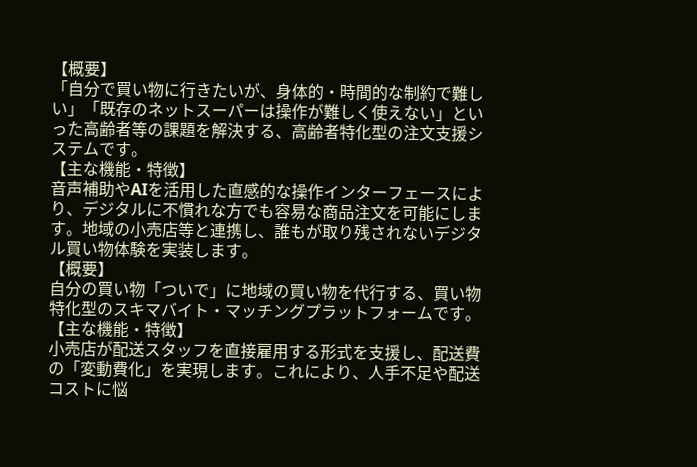【概要】
「自分で買い物に行きたいが、身体的・時間的な制約で難しい」「既存のネットスーパーは操作が難しく使えない」といった高齢者等の課題を解決する、高齢者特化型の注文支援システムです。
【主な機能・特徴】
音声補助やAIを活用した直感的な操作インターフェースにより、デジタルに不慣れな方でも容易な商品注文を可能にします。地域の小売店等と連携し、誰もが取り残されないデジタル買い物体験を実装します。
【概要】
自分の買い物「ついで」に地域の買い物を代行する、買い物特化型のスキマバイト・マッチングプラットフォームです。
【主な機能・特徴】
小売店が配送スタッフを直接雇用する形式を支援し、配送費の「変動費化」を実現します。これにより、人手不足や配送コストに悩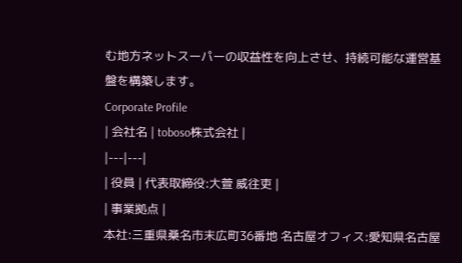む地方ネットスーパーの収益性を向上させ、持続可能な運営基盤を構築します。
Corporate Profile
| 会社名 | toboso株式会社 |
|---|---|
| 役員 | 代表取締役:大萱 威往吏 |
| 事業拠点 |
本社:三重県桑名市末広町36番地 名古屋オフィス:愛知県名古屋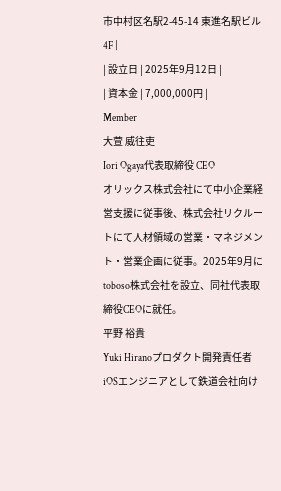市中村区名駅2-45-14 東進名駅ビル 4F |
| 設立日 | 2025年9月12日 |
| 資本金 | 7,000,000円 |
Member
大萱 威往吏
Iori Ogaya代表取締役 CEO
オリックス株式会社にて中小企業経営支援に従事後、株式会社リクルートにて人材領域の営業・マネジメント・営業企画に従事。2025年9月にtoboso株式会社を設立、同社代表取締役CEOに就任。
平野 裕貴
Yuki Hiranoプロダクト開発責任者
iOSエンジニアとして鉄道会社向け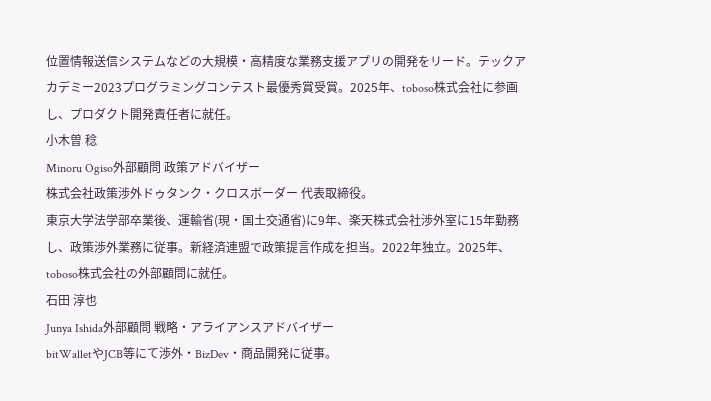位置情報送信システムなどの大規模・高精度な業務支援アプリの開発をリード。テックアカデミー2023プログラミングコンテスト最優秀賞受賞。2025年、toboso株式会社に参画し、プロダクト開発責任者に就任。
小木曽 稔
Minoru Ogiso外部顧問 政策アドバイザー
株式会社政策渉外ドゥタンク・クロスボーダー 代表取締役。
東京大学法学部卒業後、運輸省(現・国土交通省)に9年、楽天株式会社渉外室に15年勤務し、政策渉外業務に従事。新経済連盟で政策提言作成を担当。2022年独立。2025年、toboso株式会社の外部顧問に就任。
石田 淳也
Junya Ishida外部顧問 戦略・アライアンスアドバイザー
bitWalletやJCB等にて渉外・BizDev・商品開発に従事。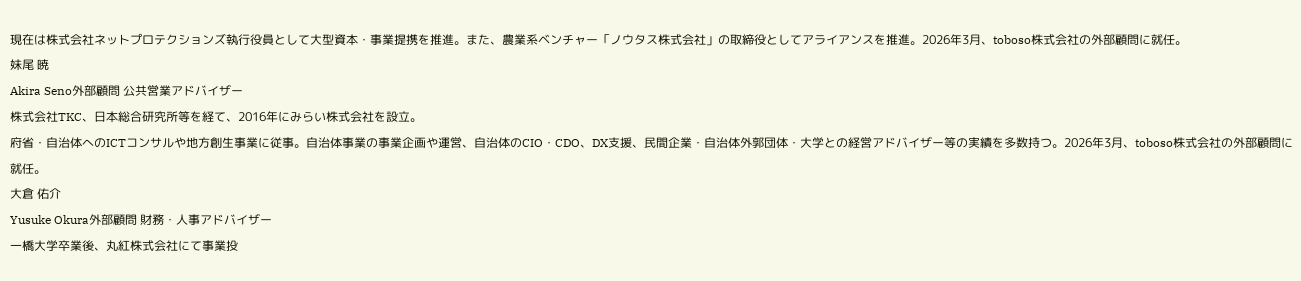現在は株式会社ネットプロテクションズ執行役員として大型資本・事業提携を推進。また、農業系ベンチャー「ノウタス株式会社」の取締役としてアライアンスを推進。2026年3月、toboso株式会社の外部顧問に就任。
妹尾 暁
Akira Seno外部顧問 公共営業アドバイザー
株式会社TKC、日本総合研究所等を経て、2016年にみらい株式会社を設立。
府省・自治体へのICTコンサルや地方創生事業に従事。自治体事業の事業企画や運営、自治体のCIO・CDO、DX支援、民間企業・自治体外郭団体・大学との経営アドバイザー等の実績を多数持つ。2026年3月、toboso株式会社の外部顧問に就任。
大倉 佑介
Yusuke Okura外部顧問 財務・人事アドバイザー
一橋大学卒業後、丸紅株式会社にて事業投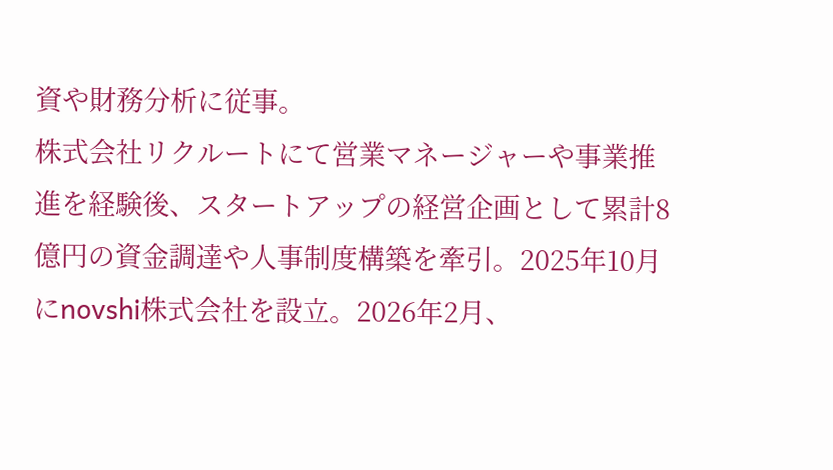資や財務分析に従事。
株式会社リクルートにて営業マネージャーや事業推進を経験後、スタートアップの経営企画として累計8億円の資金調達や人事制度構築を牽引。2025年10月にnovshi株式会社を設立。2026年2月、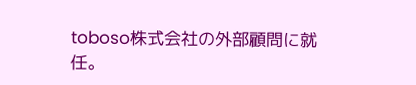toboso株式会社の外部顧問に就任。